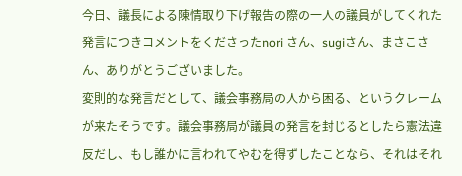今日、議長による陳情取り下げ報告の際の一人の議員がしてくれた発言につきコメントをくださったnori さん、sugiさん、まさこさん、ありがとうございました。
変則的な発言だとして、議会事務局の人から困る、というクレームが来たそうです。議会事務局が議員の発言を封じるとしたら憲法違反だし、もし誰かに言われてやむを得ずしたことなら、それはそれ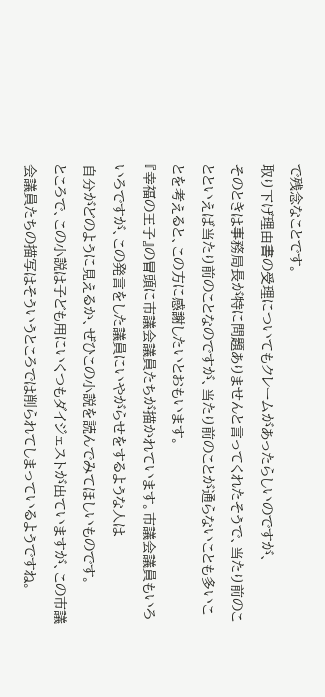で残念なことです。
取り下げ理由書の受理についてもクレームがあったらしいのですが、
そのときは事務局長が特に問題ありませんと言ってくれたそうで、当たり前のことといえば当たり前のことなのですが、当たり前のことが通らないことも多いことを考えると、この方に感謝したいとおもいます。
『幸福の王子』の冒頭に市議会議員たちが描かれています。市議会議員もいろいろですが、この発言をした議員にいやがらせをするような人は
自分がどのように見えるか、ぜひこの小説を読んでみてほしいものです。
ところで、この小説は子ども用にいくつもダイジェストが出ていますが、この市議会議員たちの描写はそういうところでは削られてしまっているようですね。